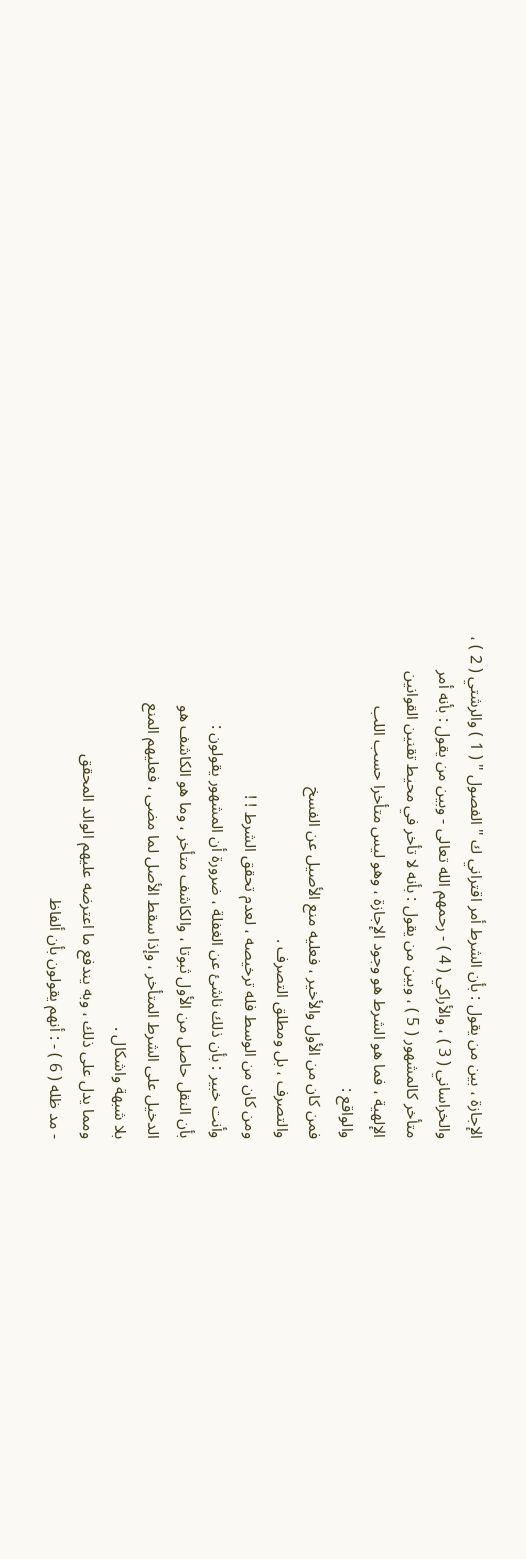الإجازة ، بين من يقول : بأن الشرط أمر اقتراني ك " الفصول " ( 1 ) والرشتي ( 2 ) ،
والخراساني ( 3 ) ، والأراكي ( 4 ) - رحمهم الله تعالى - وبين من يقول : بأنه أمر
متأخر كالمشهور ( 5 ) ، وبين من يقول : بأنه لا تأخر في محيط تقنين القوانين
الإلهية ، فما هو الشرط هو وجود الإجازة ، وهو ليس متأخرا حسب اللب
والواقع :
فمن كان من الأول والأخير ، فعليه منع الأصيل عن الفسخ
والتصرف ، بل ومطلق التصرف .
ومن كان من الوسط فله ترخيصه ، لعدم تحقق الشرط ! !
وأنت خبير : بأن ذلك ناشئ عن الغفلة ، ضرورة أن المشهور يقولون :
بأن النقل حاصل من الأول ثبوتا ، والكاشف متأخر ، وما هو الكاشف هو
الدخيل على الشرط المتأخر ، وإذا سقط الأصل لما مضى ، فعليهم المنع
بلا شبهة واشكال .
ومما يدل على ذلك ، وبه يندفع ما اعترضه عليهم الوالد المحقق
- مد ظله ( 6 ) - : أنهم يقولون بأن ألفاظ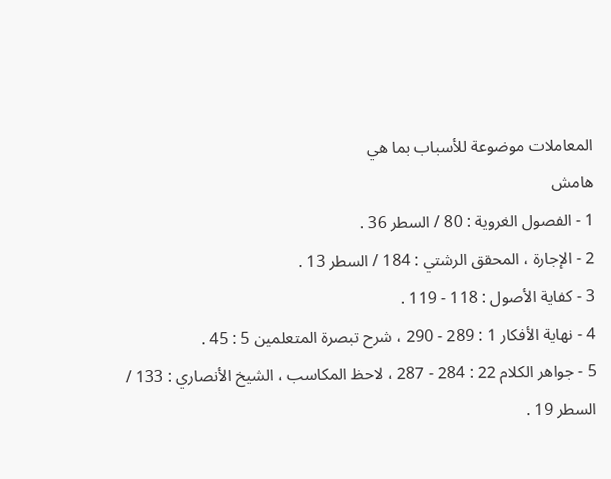المعاملات موضوعة للأسباب بما هي
هامش
1 - الفصول الغروية : 80 / السطر 36 .
2 - الإجارة ، المحقق الرشتي : 184 / السطر 13 .
3 - كفاية الأصول : 118 - 119 .
4 - نهاية الأفكار 1 : 289 - 290 ، شرح تبصرة المتعلمين 5 : 45 .
5 - جواهر الكلام 22 : 284 - 287 ، لاحظ المكاسب ، الشيخ الأنصاري : 133 /
السطر 19 .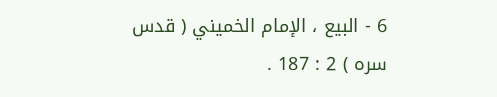6 - البيع ، الإمام الخميني ( قدس سره ) 2 : 187 .